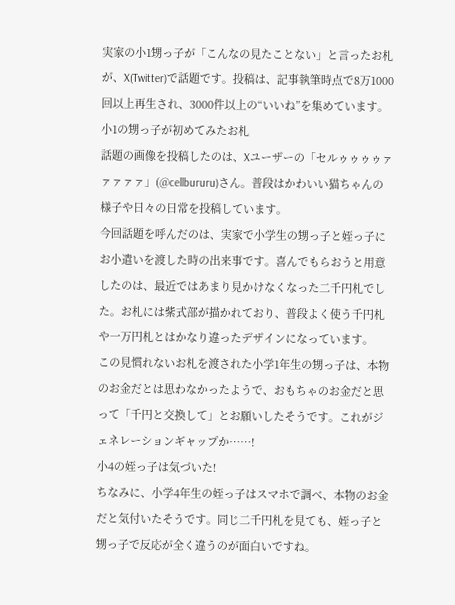実家の小1甥っ子が「こんなの見たことない」と言ったお札が、X(Twitter)で話題です。投稿は、記事執筆時点で8万1000回以上再生され、3000件以上の“いいね”を集めています。
小1の甥っ子が初めてみたお札
話題の画像を投稿したのは、Xユーザーの「セルゥゥゥゥァァァァァ」(@cellbururu)さん。普段はかわいい猫ちゃんの様子や日々の日常を投稿しています。
今回話題を呼んだのは、実家で小学生の甥っ子と姪っ子にお小遣いを渡した時の出来事です。喜んでもらおうと用意したのは、最近ではあまり見かけなくなった二千円札でした。お札には紫式部が描かれており、普段よく使う千円札や一万円札とはかなり違ったデザインになっています。
この見慣れないお札を渡された小学1年生の甥っ子は、本物のお金だとは思わなかったようで、おもちゃのお金だと思って「千円と交換して」とお願いしたそうです。これがジェネレーションギャップか……!
小4の姪っ子は気づいた!
ちなみに、小学4年生の姪っ子はスマホで調べ、本物のお金だと気付いたそうです。同じ二千円札を見ても、姪っ子と甥っ子で反応が全く違うのが面白いですね。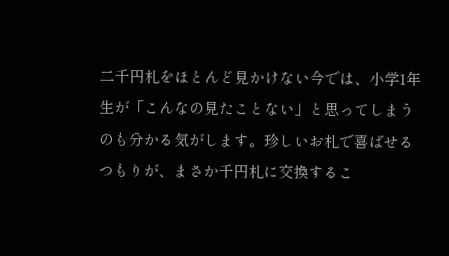二千円札をほとんど見かけない今では、小学1年生が「こんなの見たことない」と思ってしまうのも分かる気がします。珍しいお札で喜ばせるつもりが、まさか千円札に交換するこ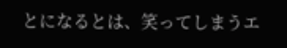とになるとは、笑ってしまうエ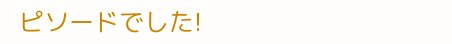ピソードでした!